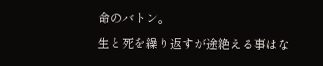命のバトン。
生と死を繰り返すが途絶える事はな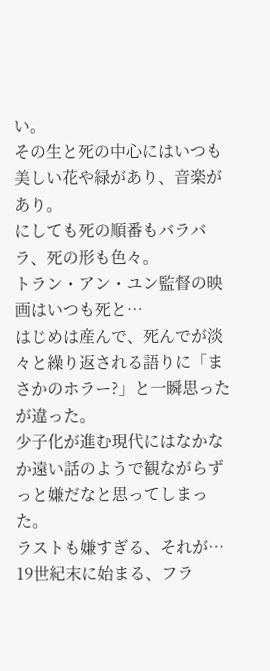い。
その生と死の中心にはいつも美しい花や緑があり、音楽があり。
にしても死の順番もバラバラ、死の形も色々。
トラン・アン・ユン監督の映画はいつも死と…
はじめは産んで、死んでが淡々と繰り返される語りに「まさかのホラー?」と一瞬思ったが違った。
少子化が進む現代にはなかなか遠い話のようで観ながらずっと嫌だなと思ってしまった。
ラストも嫌すぎる、それが…
19世紀末に始まる、フラ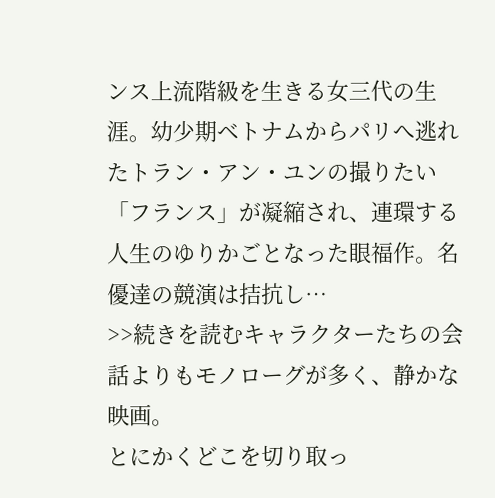ンス上流階級を生きる女三代の生涯。幼少期ベトナムからパリへ逃れたトラン・アン・ユンの撮りたい「フランス」が凝縮され、連環する人生のゆりかごとなった眼福作。名優達の競演は拮抗し…
>>続きを読むキャラクターたちの会話よりもモノローグが多く、静かな映画。
とにかくどこを切り取っ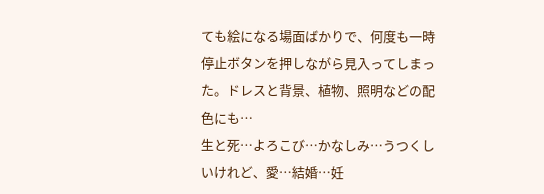ても絵になる場面ばかりで、何度も一時停止ボタンを押しながら見入ってしまった。ドレスと背景、植物、照明などの配色にも…
生と死…よろこび…かなしみ…うつくしいけれど、愛…結婚…妊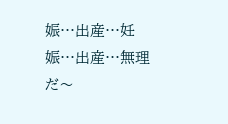娠…出産…妊娠…出産…無理だ〜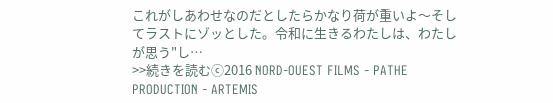これがしあわせなのだとしたらかなり荷が重いよ〜そしてラストにゾッとした。令和に生きるわたしは、わたしが思う"し…
>>続きを読むⓒ2016 NORD-OUEST FILMS - PATHE PRODUCTION - ARTEMIS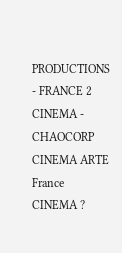PRODUCTIONS - FRANCE 2 CINEMA - CHAOCORP CINEMA ARTE France CINEMA ?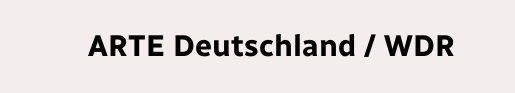ARTE Deutschland / WDR